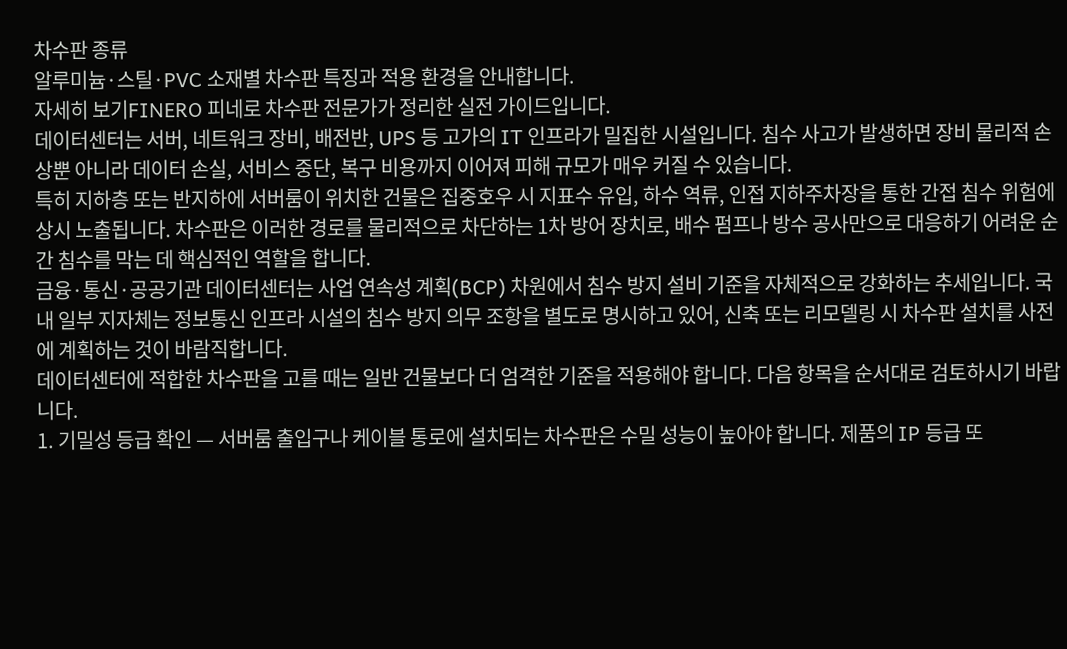차수판 종류
알루미늄·스틸·PVC 소재별 차수판 특징과 적용 환경을 안내합니다.
자세히 보기FINERO 피네로 차수판 전문가가 정리한 실전 가이드입니다.
데이터센터는 서버, 네트워크 장비, 배전반, UPS 등 고가의 IT 인프라가 밀집한 시설입니다. 침수 사고가 발생하면 장비 물리적 손상뿐 아니라 데이터 손실, 서비스 중단, 복구 비용까지 이어져 피해 규모가 매우 커질 수 있습니다.
특히 지하층 또는 반지하에 서버룸이 위치한 건물은 집중호우 시 지표수 유입, 하수 역류, 인접 지하주차장을 통한 간접 침수 위험에 상시 노출됩니다. 차수판은 이러한 경로를 물리적으로 차단하는 1차 방어 장치로, 배수 펌프나 방수 공사만으로 대응하기 어려운 순간 침수를 막는 데 핵심적인 역할을 합니다.
금융·통신·공공기관 데이터센터는 사업 연속성 계획(BCP) 차원에서 침수 방지 설비 기준을 자체적으로 강화하는 추세입니다. 국내 일부 지자체는 정보통신 인프라 시설의 침수 방지 의무 조항을 별도로 명시하고 있어, 신축 또는 리모델링 시 차수판 설치를 사전에 계획하는 것이 바람직합니다.
데이터센터에 적합한 차수판을 고를 때는 일반 건물보다 더 엄격한 기준을 적용해야 합니다. 다음 항목을 순서대로 검토하시기 바랍니다.
1. 기밀성 등급 확인 — 서버룸 출입구나 케이블 통로에 설치되는 차수판은 수밀 성능이 높아야 합니다. 제품의 IP 등급 또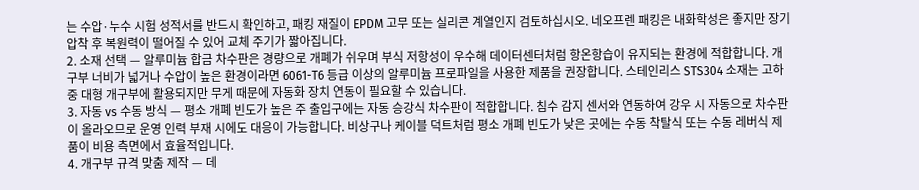는 수압·누수 시험 성적서를 반드시 확인하고, 패킹 재질이 EPDM 고무 또는 실리콘 계열인지 검토하십시오. 네오프렌 패킹은 내화학성은 좋지만 장기 압착 후 복원력이 떨어질 수 있어 교체 주기가 짧아집니다.
2. 소재 선택 — 알루미늄 합금 차수판은 경량으로 개폐가 쉬우며 부식 저항성이 우수해 데이터센터처럼 항온항습이 유지되는 환경에 적합합니다. 개구부 너비가 넓거나 수압이 높은 환경이라면 6061-T6 등급 이상의 알루미늄 프로파일을 사용한 제품을 권장합니다. 스테인리스 STS304 소재는 고하중 대형 개구부에 활용되지만 무게 때문에 자동화 장치 연동이 필요할 수 있습니다.
3. 자동 vs 수동 방식 — 평소 개폐 빈도가 높은 주 출입구에는 자동 승강식 차수판이 적합합니다. 침수 감지 센서와 연동하여 강우 시 자동으로 차수판이 올라오므로 운영 인력 부재 시에도 대응이 가능합니다. 비상구나 케이블 덕트처럼 평소 개폐 빈도가 낮은 곳에는 수동 착탈식 또는 수동 레버식 제품이 비용 측면에서 효율적입니다.
4. 개구부 규격 맞춤 제작 — 데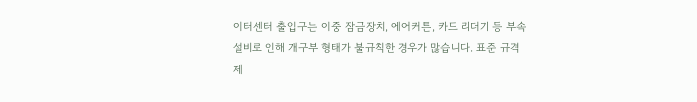이터센터 출입구는 이중 잠금장치, 에어커튼, 카드 리더기 등 부속 설비로 인해 개구부 형태가 불규칙한 경우가 많습니다. 표준 규격 제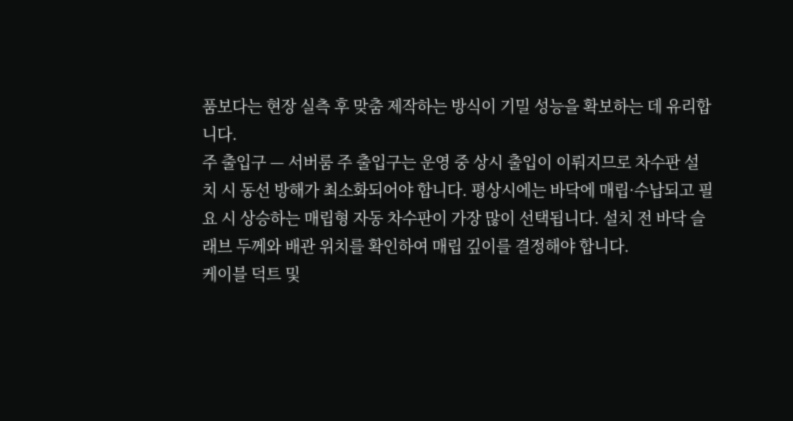품보다는 현장 실측 후 맞춤 제작하는 방식이 기밀 성능을 확보하는 데 유리합니다.
주 출입구 — 서버룸 주 출입구는 운영 중 상시 출입이 이뤄지므로 차수판 설치 시 동선 방해가 최소화되어야 합니다. 평상시에는 바닥에 매립·수납되고 필요 시 상승하는 매립형 자동 차수판이 가장 많이 선택됩니다. 설치 전 바닥 슬래브 두께와 배관 위치를 확인하여 매립 깊이를 결정해야 합니다.
케이블 덕트 및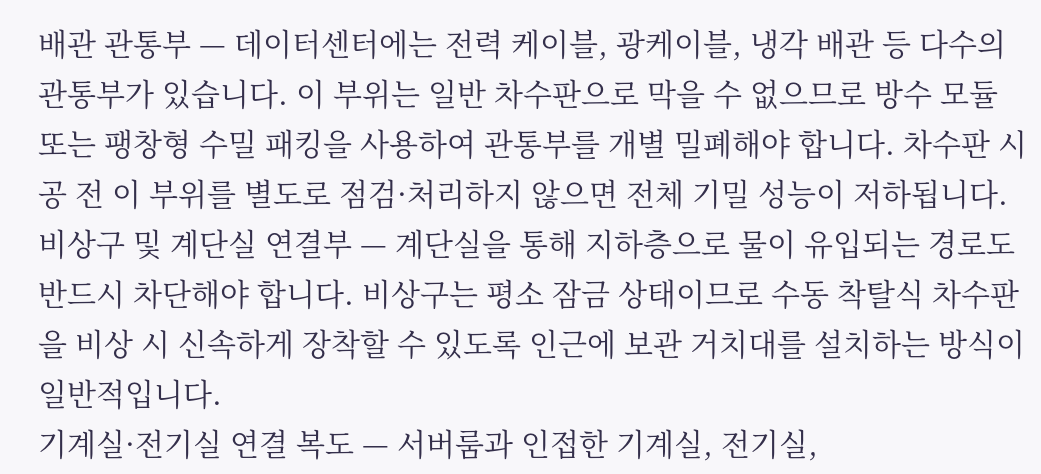배관 관통부 — 데이터센터에는 전력 케이블, 광케이블, 냉각 배관 등 다수의 관통부가 있습니다. 이 부위는 일반 차수판으로 막을 수 없으므로 방수 모듈 또는 팽창형 수밀 패킹을 사용하여 관통부를 개별 밀폐해야 합니다. 차수판 시공 전 이 부위를 별도로 점검·처리하지 않으면 전체 기밀 성능이 저하됩니다.
비상구 및 계단실 연결부 — 계단실을 통해 지하층으로 물이 유입되는 경로도 반드시 차단해야 합니다. 비상구는 평소 잠금 상태이므로 수동 착탈식 차수판을 비상 시 신속하게 장착할 수 있도록 인근에 보관 거치대를 설치하는 방식이 일반적입니다.
기계실·전기실 연결 복도 — 서버룸과 인접한 기계실, 전기실,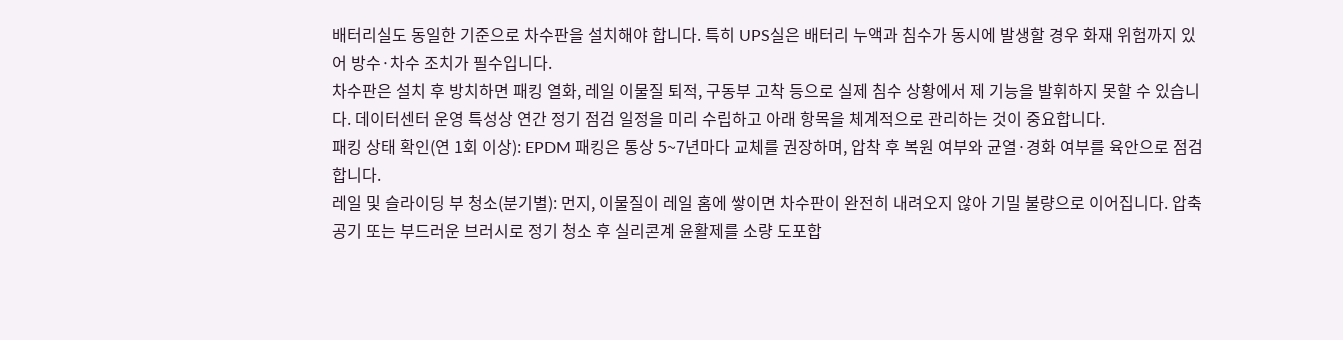배터리실도 동일한 기준으로 차수판을 설치해야 합니다. 특히 UPS실은 배터리 누액과 침수가 동시에 발생할 경우 화재 위험까지 있어 방수·차수 조치가 필수입니다.
차수판은 설치 후 방치하면 패킹 열화, 레일 이물질 퇴적, 구동부 고착 등으로 실제 침수 상황에서 제 기능을 발휘하지 못할 수 있습니다. 데이터센터 운영 특성상 연간 정기 점검 일정을 미리 수립하고 아래 항목을 체계적으로 관리하는 것이 중요합니다.
패킹 상태 확인(연 1회 이상): EPDM 패킹은 통상 5~7년마다 교체를 권장하며, 압착 후 복원 여부와 균열·경화 여부를 육안으로 점검합니다.
레일 및 슬라이딩 부 청소(분기별): 먼지, 이물질이 레일 홈에 쌓이면 차수판이 완전히 내려오지 않아 기밀 불량으로 이어집니다. 압축공기 또는 부드러운 브러시로 정기 청소 후 실리콘계 윤활제를 소량 도포합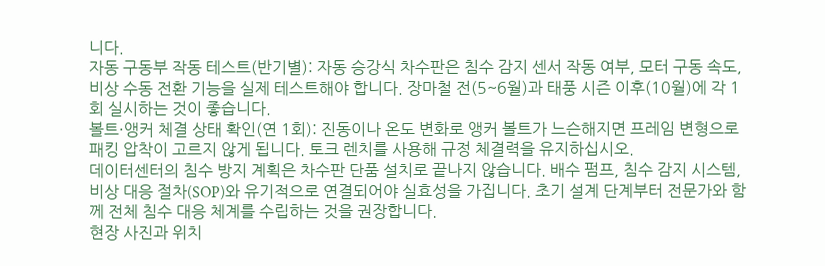니다.
자동 구동부 작동 테스트(반기별): 자동 승강식 차수판은 침수 감지 센서 작동 여부, 모터 구동 속도, 비상 수동 전환 기능을 실제 테스트해야 합니다. 장마철 전(5~6월)과 태풍 시즌 이후(10월)에 각 1회 실시하는 것이 좋습니다.
볼트·앵커 체결 상태 확인(연 1회): 진동이나 온도 변화로 앵커 볼트가 느슨해지면 프레임 변형으로 패킹 압착이 고르지 않게 됩니다. 토크 렌치를 사용해 규정 체결력을 유지하십시오.
데이터센터의 침수 방지 계획은 차수판 단품 설치로 끝나지 않습니다. 배수 펌프, 침수 감지 시스템, 비상 대응 절차(SOP)와 유기적으로 연결되어야 실효성을 가집니다. 초기 설계 단계부터 전문가와 함께 전체 침수 대응 체계를 수립하는 것을 권장합니다.
현장 사진과 위치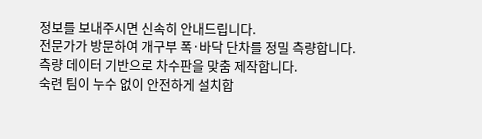정보를 보내주시면 신속히 안내드립니다.
전문가가 방문하여 개구부 폭·바닥 단차를 정밀 측량합니다.
측량 데이터 기반으로 차수판을 맞춤 제작합니다.
숙련 팀이 누수 없이 안전하게 설치합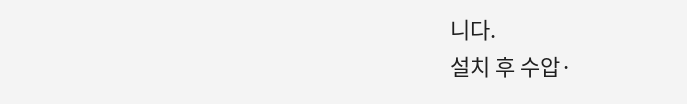니다.
설치 후 수압·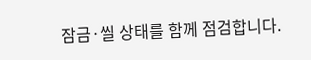잠금·씰 상태를 함께 점검합니다.